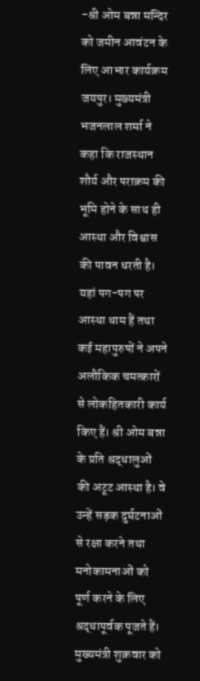-श्री ओम बन्ना मन्दिर को जमीन आवंटन के लिए आभार कार्यक्रम
जयपुर। मुख्यमंत्री भजनलाल शर्मा ने कहा कि राजस्थान शौर्य और पराक्रम की भूमि होने के साथ ही आस्था और विश्वास की पावन धरती है। यहां पग-पग पर आस्था धाम हैं तथा कई महापुरुषों ने अपने अलौकिक चमत्कारों से लोकहितकारी कार्य किए हैं। श्री ओम बन्ना के प्रति श्रद्धालुओं की अटूट आस्था है। वे उन्हें सड़क दुर्घटनाओं से रक्षा करने तथा मनोकामनाओं को पूर्ण करने के लिए श्रद्धापूर्वक पूजते हैं। मुख्यमंत्री शुक्रवार को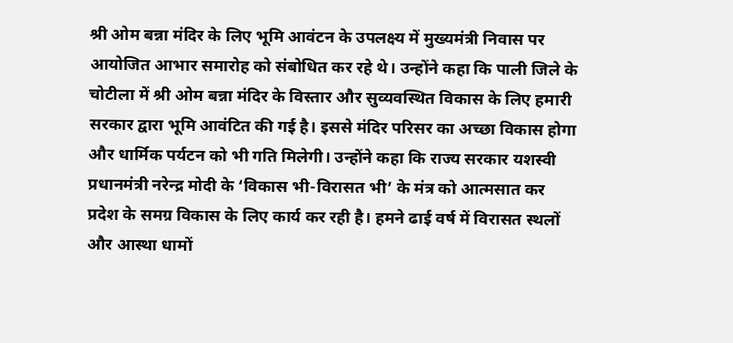श्री ओम बन्ना मंदिर के लिए भूमि आवंटन के उपलक्ष्य में मुख्यमंत्री निवास पर आयोजित आभार समारोह को संबोधित कर रहे थे। उन्होंने कहा कि पाली जिले के चोटीला में श्री ओम बन्ना मंदिर के विस्तार और सुव्यवस्थित विकास के लिए हमारी सरकार द्वारा भूमि आवंटित की गई है। इससे मंदिर परिसर का अच्छा विकास होगा और धार्मिक पर्यटन को भी गति मिलेगी। उन्होंने कहा कि राज्य सरकार यशस्वी प्रधानमंत्री नरेन्द्र मोदी के ‘विकास भी-विरासत भी’ के मंत्र को आत्मसात कर प्रदेश के समग्र विकास के लिए कार्य कर रही है। हमने ढाई वर्ष में विरासत स्थलों और आस्था धामों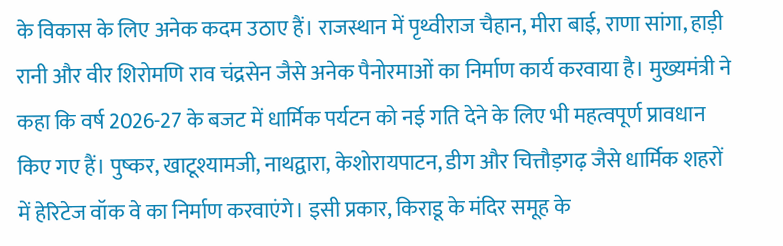के विकास के लिए अनेक कदम उठाए हैं। राजस्थान में पृथ्वीराज चैहान, मीरा बाई, राणा सांगा, हाड़ी रानी और वीर शिरोमणि राव चंद्रसेन जैसे अनेक पैनोरमाओं का निर्माण कार्य करवाया है। मुख्यमंत्री ने कहा कि वर्ष 2026-27 के बजट में धार्मिक पर्यटन को नई गति देने के लिए भी महत्वपूर्ण प्रावधान किए गए हैं। पुष्कर, खाटूश्यामजी, नाथद्वारा, केशोरायपाटन, डीग और चित्तौड़गढ़ जैसे धार्मिक शहरों में हेरिटेज वॉक वे का निर्माण करवाएंगे। इसी प्रकार, किराडू के मंदिर समूह के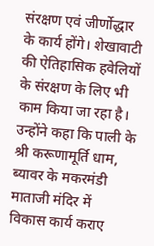संरक्षण एवं जीर्णोद्धार के कार्य होंगे। शेखावाटी की ऐतिहासिक हवेलियों के संरक्षण के लिए भी काम किया जा रहा है। उन्होंने कहा कि पाली के श्री करूणामूर्ति धाम, ब्यावर के मकरमंडी माताजी मंदिर में विकास कार्य कराए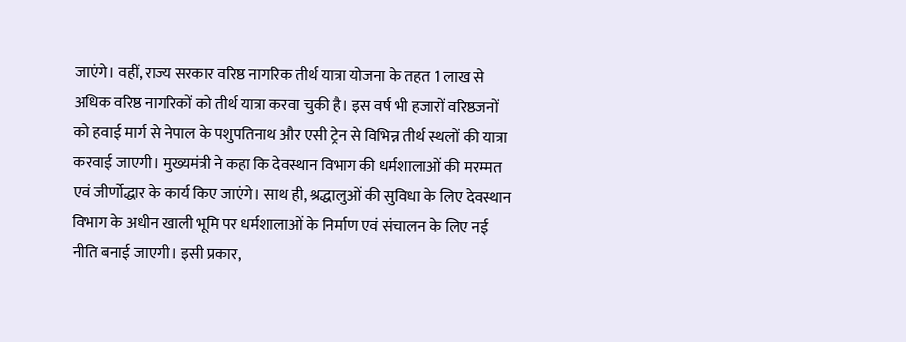जाएंगे। वहीं, राज्य सरकार वरिष्ठ नागरिक तीर्थ यात्रा योजना के तहत 1 लाख से अधिक वरिष्ठ नागरिकों को तीर्थ यात्रा करवा चुकी है। इस वर्ष भी हजारों वरिष्ठजनों को हवाई मार्ग से नेपाल के पशुपतिनाथ और एसी ट्रेन से विभिन्न तीर्थ स्थलों की यात्रा करवाई जाएगी। मुख्यमंत्री ने कहा कि देवस्थान विभाग की धर्मशालाओं की मरम्मत एवं जीर्णोद्धार के कार्य किए जाएंगे। साथ ही, श्रद्धालुओं की सुविधा के लिए देवस्थान विभाग के अधीन खाली भूमि पर धर्मशालाओं के निर्माण एवं संचालन के लिए नई नीति बनाई जाएगी। इसी प्रकार,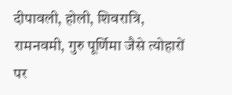दीपावली, होली, शिवरात्रि, रामनवमी, गुरु पूर्णिमा जैसे त्योहारों पर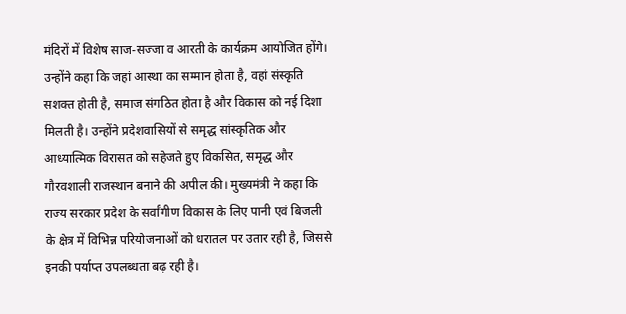मंदिरों में विशेष साज-सज्जा व आरती के कार्यक्रम आयोजित होंगे। उन्होंने कहा कि जहां आस्था का सम्मान होता है, वहां संस्कृति सशक्त होती है, समाज संगठित होता है और विकास को नई दिशा मिलती है। उन्होंने प्रदेशवासियों से समृद्ध सांस्कृतिक और आध्यात्मिक विरासत को सहेजते हुए विकसित, समृद्ध और गौरवशाली राजस्थान बनाने की अपील की। मुख्यमंत्री ने कहा कि राज्य सरकार प्रदेश के सर्वांगीण विकास के लिए पानी एवं बिजली के क्षेत्र में विभिन्न परियोजनाओं को धरातल पर उतार रही है, जिससे इनकी पर्याप्त उपलब्धता बढ़ रही है।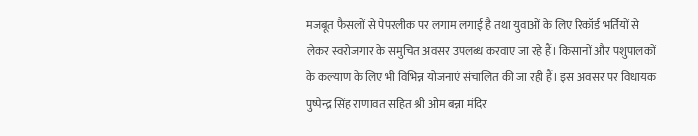मजबूत फैसलों से पेपरलीक पर लगाम लगाई है तथा युवाओं के लिए रिकॉर्ड भर्तियों से लेकर स्वरोजगार के समुचित अवसर उपलब्ध करवाए जा रहे हैं। किसानों और पशुपालकों के कल्याण के लिए भी विभिन्न योजनाएं संचालित की जा रही हैं। इस अवसर पर विधायक पुष्पेन्द्र सिंह राणावत सहित श्री ओम बन्ना मंदिर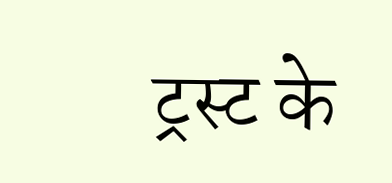ट्रस्ट के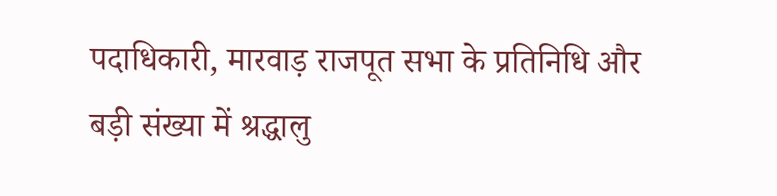पदाधिकारी, मारवाड़ राजपूत सभा के प्रतिनिधि और बड़ी संख्या में श्रद्धालु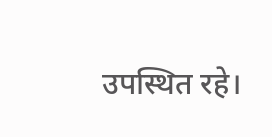उपस्थित रहे।